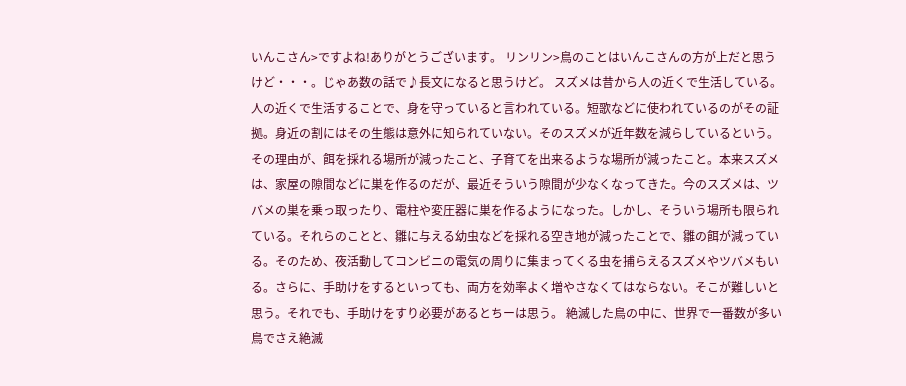いんこさん>ですよね!ありがとうございます。 リンリン>鳥のことはいんこさんの方が上だと思うけど・・・。じゃあ数の話で♪長文になると思うけど。 スズメは昔から人の近くで生活している。人の近くで生活することで、身を守っていると言われている。短歌などに使われているのがその証拠。身近の割にはその生態は意外に知られていない。そのスズメが近年数を減らしているという。その理由が、餌を採れる場所が減ったこと、子育てを出来るような場所が減ったこと。本来スズメは、家屋の隙間などに巣を作るのだが、最近そういう隙間が少なくなってきた。今のスズメは、ツバメの巣を乗っ取ったり、電柱や変圧器に巣を作るようになった。しかし、そういう場所も限られている。それらのことと、雛に与える幼虫などを採れる空き地が減ったことで、雛の餌が減っている。そのため、夜活動してコンビニの電気の周りに集まってくる虫を捕らえるスズメやツバメもいる。さらに、手助けをするといっても、両方を効率よく増やさなくてはならない。そこが難しいと思う。それでも、手助けをすり必要があるとちーは思う。 絶滅した鳥の中に、世界で一番数が多い鳥でさえ絶滅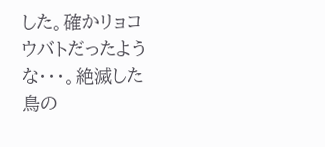した。確かリョコウバトだったような・・・。絶滅した鳥の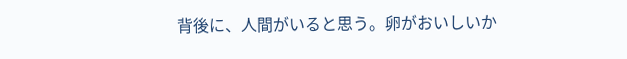背後に、人間がいると思う。卵がおいしいか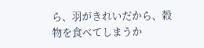ら、羽がきれいだから、穀物を食べてしまうか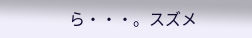ら・・・。スズメ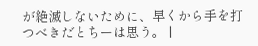が絶滅しないために、早くから手を打つべきだとちーは思う。 |